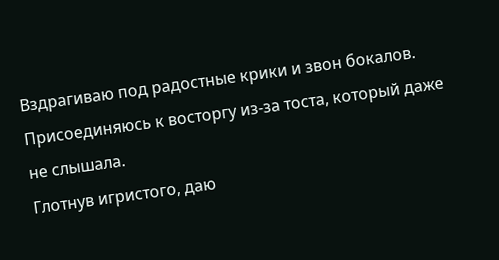Вздрагиваю под радостные крики и звон бокалов. Присоединяюсь к восторгу из-за тоста, который даже не слышала.
Глотнув игристого, даю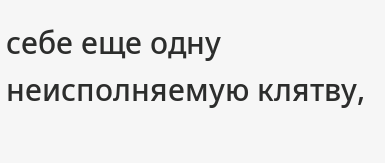себе еще одну неисполняемую клятву,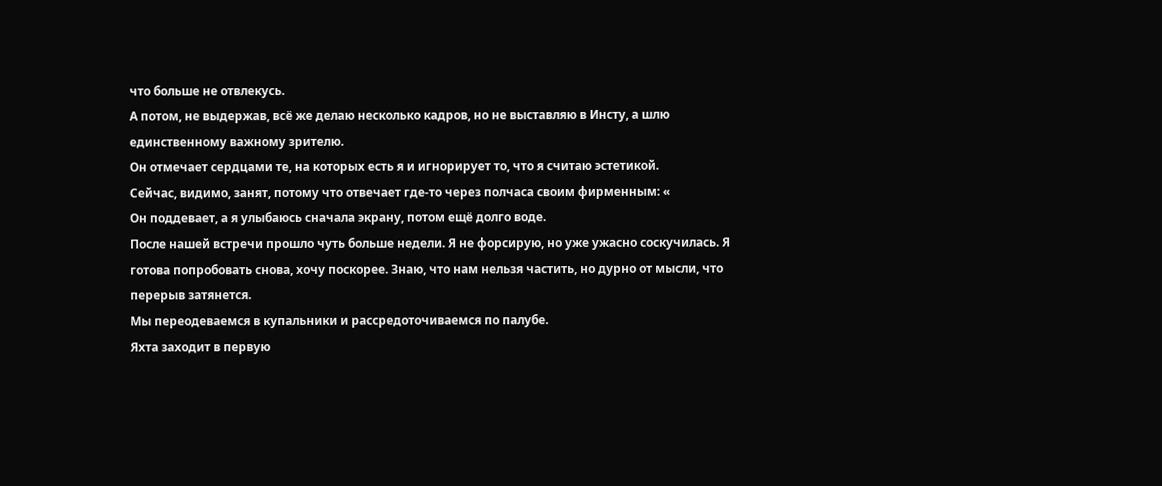что больше не отвлекусь.
А потом, не выдержав, всё же делаю несколько кадров, но не выставляю в Инсту, а шлю единственному важному зрителю.
Он отмечает сердцами те, на которых есть я и игнорирует то, что я считаю эстетикой.
Сейчас, видимо, занят, потому что отвечает где-то через полчаса своим фирменным: «
Он поддевает, а я улыбаюсь сначала экрану, потом ещё долго воде.
После нашей встречи прошло чуть больше недели. Я не форсирую, но уже ужасно соскучилась. Я готова попробовать снова, хочу поскорее. Знаю, что нам нельзя частить, но дурно от мысли, что перерыв затянется.
Мы переодеваемся в купальники и рассредоточиваемся по палубе.
Яхта заходит в первую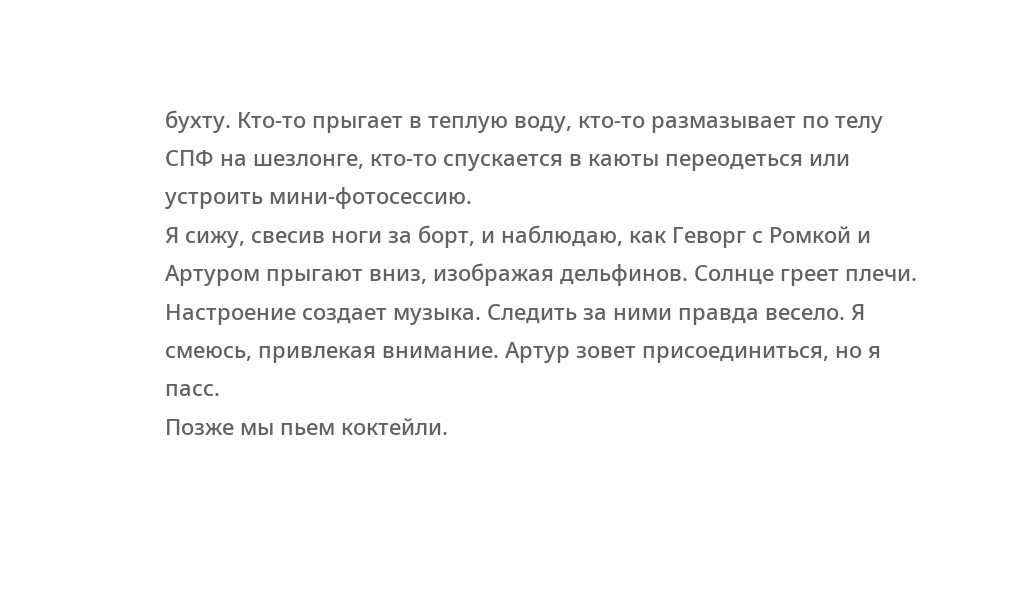бухту. Кто-то прыгает в теплую воду, кто-то размазывает по телу СПФ на шезлонге, кто-то спускается в каюты переодеться или устроить мини-фотосессию.
Я сижу, свесив ноги за борт, и наблюдаю, как Геворг с Ромкой и Артуром прыгают вниз, изображая дельфинов. Солнце греет плечи. Настроение создает музыка. Следить за ними правда весело. Я смеюсь, привлекая внимание. Артур зовет присоединиться, но я пасс.
Позже мы пьем коктейли.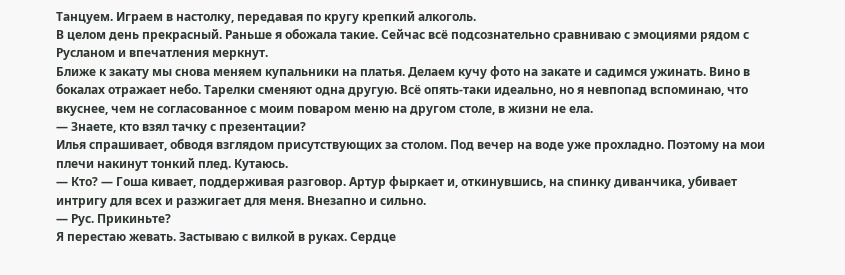Танцуем. Играем в настолку, передавая по кругу крепкий алкоголь.
В целом день прекрасный. Раньше я обожала такие. Сейчас всё подсознательно сравниваю с эмоциями рядом с Русланом и впечатления меркнут.
Ближе к закату мы снова меняем купальники на платья. Делаем кучу фото на закате и садимся ужинать. Вино в бокалах отражает небо. Тарелки сменяют одна другую. Всё опять-таки идеально, но я невпопад вспоминаю, что вкуснее, чем не согласованное с моим поваром меню на другом столе, в жизни не ела.
— Знаете, кто взял тачку с презентации?
Илья спрашивает, обводя взглядом присутствующих за столом. Под вечер на воде уже прохладно. Поэтому на мои плечи накинут тонкий плед. Кутаюсь.
— Кто? — Гоша кивает, поддерживая разговор. Артур фыркает и, откинувшись, на спинку диванчика, убивает интригу для всех и разжигает для меня. Внезапно и сильно.
— Рус. Прикиньте?
Я перестаю жевать. Застываю с вилкой в руках. Сердце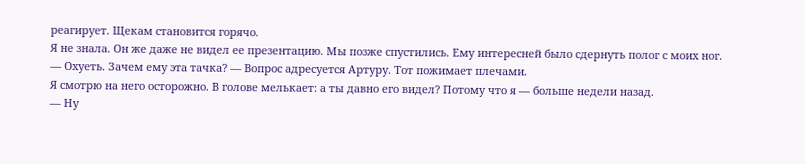реагирует. Щекам становится горячо.
Я не знала. Он же даже не видел ее презентацию. Мы позже спустились. Ему интересней было сдернуть полог с моих ног.
— Охуеть. Зачем ему эта тачка? — Вопрос адресуется Артуру. Тот пожимает плечами.
Я смотрю на него осторожно. В голове мелькает: а ты давно его видел? Потому что я — больше недели назад.
— Ну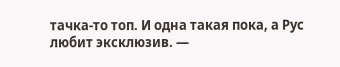тачка-то топ. И одна такая пока, а Рус любит эксклюзив. —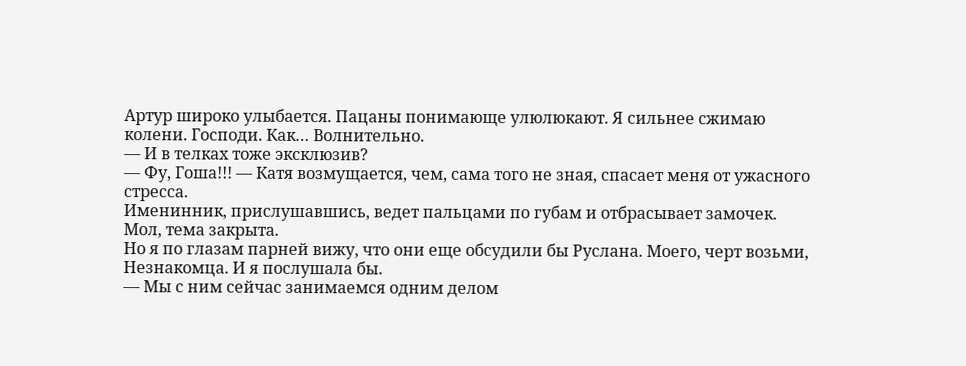Артур широко улыбается. Пацаны понимающе улюлюкают. Я сильнее сжимаю колени. Господи. Как… Волнительно.
— И в телках тоже эксклюзив?
— Фу, Гоша!!! — Катя возмущается, чем, сама того не зная, спасает меня от ужасного стресса.
Именинник, прислушавшись, ведет пальцами по губам и отбрасывает замочек. Мол, тема закрыта.
Но я по глазам парней вижу, что они еще обсудили бы Руслана. Моего, черт возьми, Незнакомца. И я послушала бы.
— Мы с ним сейчас занимаемся одним делом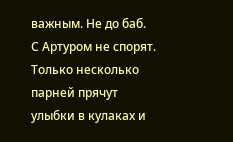важным. Не до баб.
С Артуром не спорят. Только несколько парней прячут улыбки в кулаках и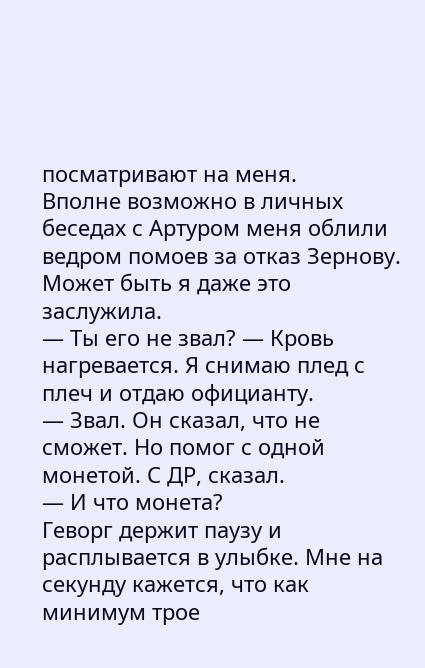посматривают на меня.
Вполне возможно в личных беседах с Артуром меня облили ведром помоев за отказ Зернову. Может быть я даже это заслужила.
— Ты его не звал? — Кровь нагревается. Я снимаю плед с плеч и отдаю официанту.
— Звал. Он сказал, что не сможет. Но помог с одной монетой. С ДР, сказал.
— И что монета?
Геворг держит паузу и расплывается в улыбке. Мне на секунду кажется, что как минимум трое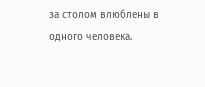за столом влюблены в одного человека.